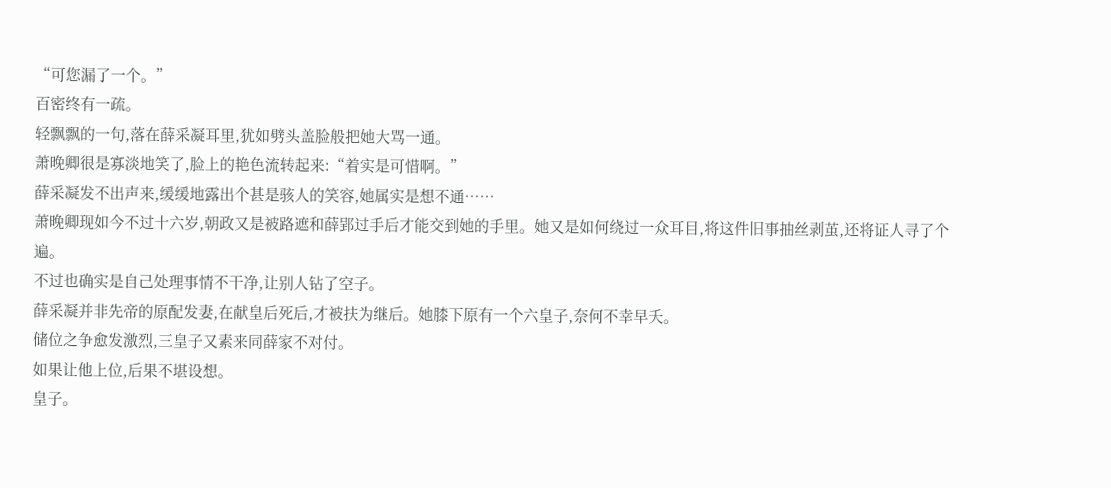“可您漏了一个。”
百密终有一疏。
轻飘飘的一句,落在薛采凝耳里,犹如劈头盖脸般把她大骂一通。
萧晚卿很是寡淡地笑了,脸上的艳色流转起来:“着实是可惜啊。”
薛采凝发不出声来,缓缓地露出个甚是骇人的笑容,她属实是想不通……
萧晚卿现如今不过十六岁,朝政又是被路遮和薛郢过手后才能交到她的手里。她又是如何绕过一众耳目,将这件旧事抽丝剥茧,还将证人寻了个遍。
不过也确实是自己处理事情不干净,让别人钻了空子。
薛采凝并非先帝的原配发妻,在献皇后死后,才被扶为继后。她膝下原有一个六皇子,奈何不幸早夭。
储位之争愈发激烈,三皇子又素来同薛家不对付。
如果让他上位,后果不堪设想。
皇子。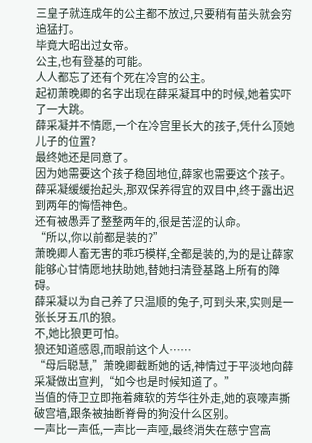三皇子就连成年的公主都不放过,只要稍有苗头就会穷追猛打。
毕竟大昭出过女帝。
公主,也有登基的可能。
人人都忘了还有个死在冷宫的公主。
起初萧晚卿的名字出现在薛采凝耳中的时候,她着实吓了一大跳。
薛采凝并不情愿,一个在冷宫里长大的孩子,凭什么顶她儿子的位置?
最终她还是同意了。
因为她需要这个孩子稳固地位,薛家也需要这个孩子。
薛采凝缓缓抬起头,那双保养得宜的双目中,终于露出迟到两年的悔悟神色。
还有被愚弄了整整两年的,很是苦涩的认命。
“所以,你以前都是装的?”
萧晚卿人畜无害的乖巧模样,全都是装的,为的是让薛家能够心甘情愿地扶助她,替她扫清登基路上所有的障碍。
薛采凝以为自己养了只温顺的兔子,可到头来,实则是一张长牙五爪的狼。
不,她比狼更可怕。
狼还知道感恩,而眼前这个人……
“母后聪慧,”萧晚卿截断她的话,神情过于平淡地向薛采凝做出宣判,“如今也是时候知道了。”
当值的侍卫立即拖着瘫软的芳华往外走,她的哀嚎声撕破宫墙,跟条被抽断脊骨的狗没什么区别。
一声比一声低,一声比一声哑,最终消失在慈宁宫高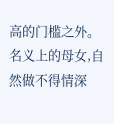高的门槛之外。
名义上的母女,自然做不得情深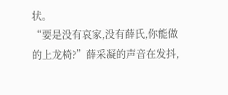状。
“要是没有哀家,没有薛氏,你能做的上龙椅?”薛采凝的声音在发抖,